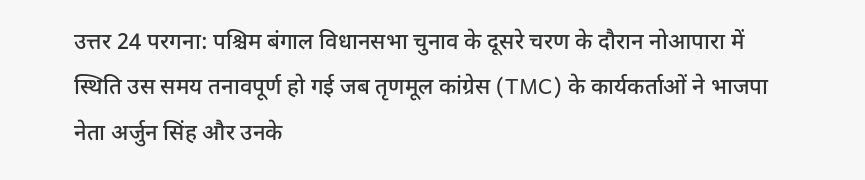उत्तर 24 परगना: पश्चिम बंगाल विधानसभा चुनाव के दूसरे चरण के दौरान नोआपारा में स्थिति उस समय तनावपूर्ण हो गई जब तृणमूल कांग्रेस (TMC) के कार्यकर्ताओं ने भाजपा नेता अर्जुन सिंह और उनके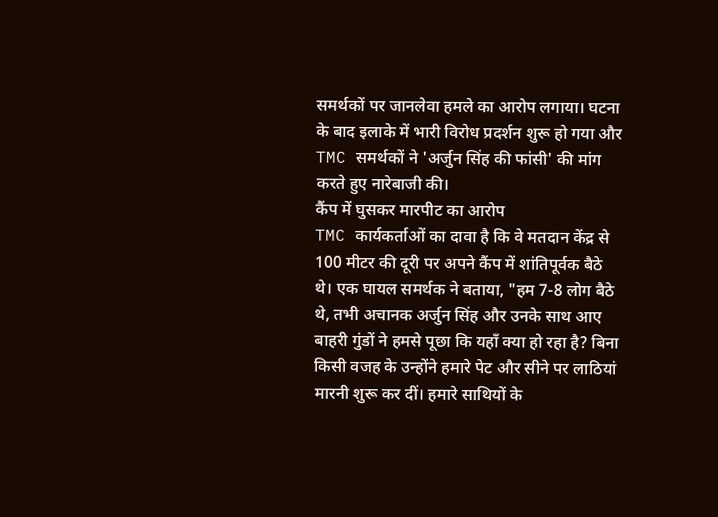समर्थकों पर जानलेवा हमले का आरोप लगाया। घटना के बाद इलाके में भारी विरोध प्रदर्शन शुरू हो गया और TMC समर्थकों ने 'अर्जुन सिंह की फांसी' की मांग करते हुए नारेबाजी की।
कैंप में घुसकर मारपीट का आरोप
TMC कार्यकर्ताओं का दावा है कि वे मतदान केंद्र से 100 मीटर की दूरी पर अपने कैंप में शांतिपूर्वक बैठे थे। एक घायल समर्थक ने बताया, "हम 7-8 लोग बैठे थे, तभी अचानक अर्जुन सिंह और उनके साथ आए बाहरी गुंडों ने हमसे पूछा कि यहाँ क्या हो रहा है? बिना किसी वजह के उन्होंने हमारे पेट और सीने पर लाठियां मारनी शुरू कर दीं। हमारे साथियों के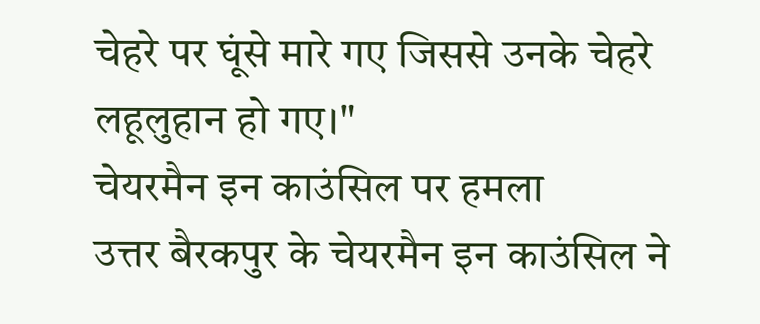चेहरे पर घूंसे मारे गए जिससे उनके चेहरे लहूलुहान हो गए।"
चेयरमैन इन काउंसिल पर हमला
उत्तर बैरकपुर के चेयरमैन इन काउंसिल ने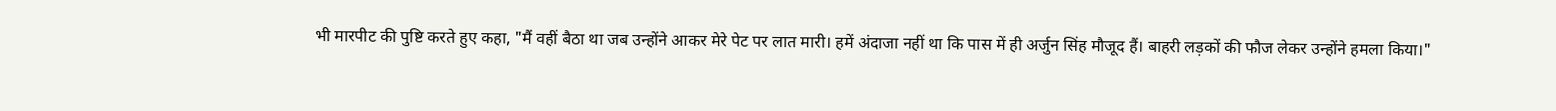भी मारपीट की पुष्टि करते हुए कहा, "मैं वहीं बैठा था जब उन्होंने आकर मेरे पेट पर लात मारी। हमें अंदाजा नहीं था कि पास में ही अर्जुन सिंह मौजूद हैं। बाहरी लड़कों की फौज लेकर उन्होंने हमला किया।"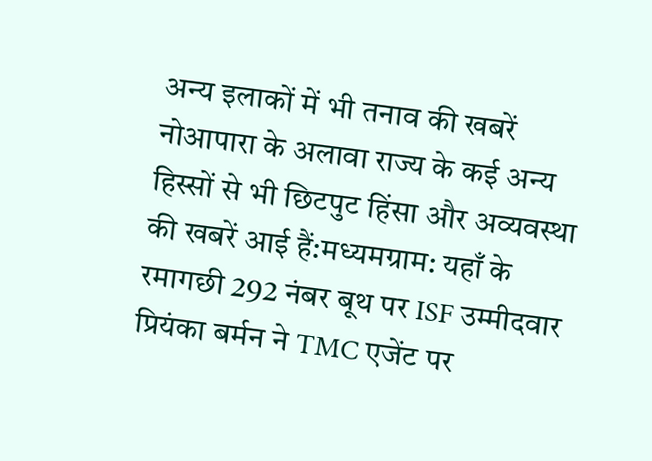अन्य इलाकों में भी तनाव की खबरें
नोआपारा के अलावा राज्य के कई अन्य हिस्सों से भी छिटपुट हिंसा और अव्यवस्था की खबरें आई हैं:मध्यमग्राम: यहाँ के रमागछी 292 नंबर बूथ पर ISF उम्मीदवार प्रियंका बर्मन ने TMC एजेंट पर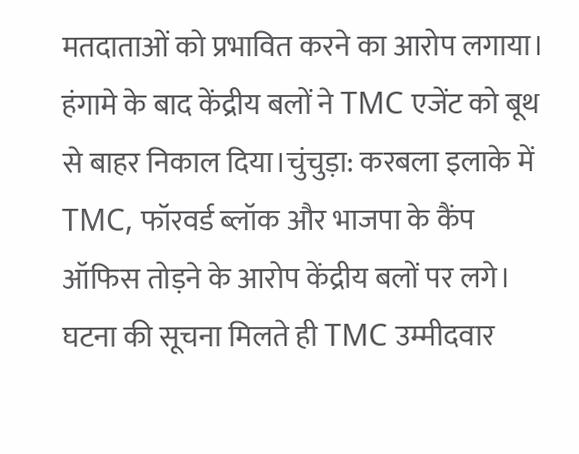मतदाताओं को प्रभावित करने का आरोप लगाया। हंगामे के बाद केंद्रीय बलों ने TMC एजेंट को बूथ से बाहर निकाल दिया।चुंचुड़ा: करबला इलाके में TMC, फॉरवर्ड ब्लॉक और भाजपा के कैंप ऑफिस तोड़ने के आरोप केंद्रीय बलों पर लगे। घटना की सूचना मिलते ही TMC उम्मीदवार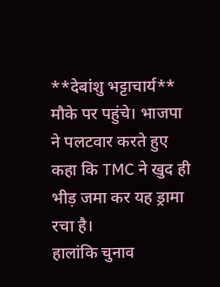**देबांशु भट्टाचार्य** मौके पर पहुंचे। भाजपा ने पलटवार करते हुए कहा कि TMC ने खुद ही भीड़ जमा कर यह ड्रामा रचा है।
हालांकि चुनाव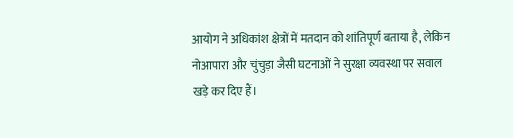आयोग ने अधिकांश क्षेत्रों में मतदान को शांतिपूर्ण बताया है, लेकिन नोआपारा और चुंचुड़ा जैसी घटनाओं ने सुरक्षा व्यवस्था पर सवाल खड़े कर दिए हैं।